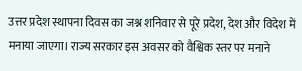उत्तर प्रदेश स्थापना दिवस का जश्न शनिवार से पूरे प्रदेश, देश और विदेश में मनाया जाएगा। राज्य सरकार इस अवसर को वैश्विक स्तर पर मनाने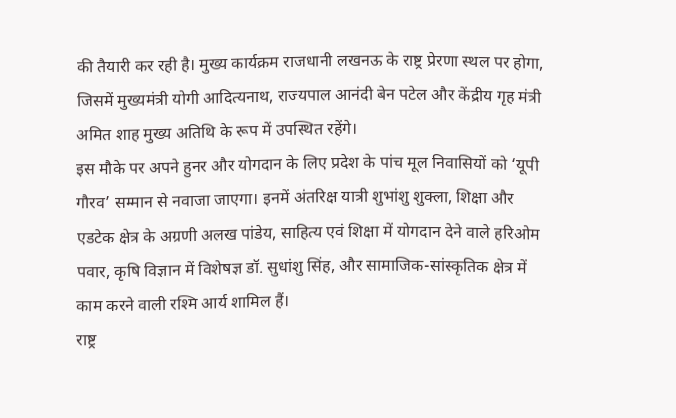की तैयारी कर रही है। मुख्य कार्यक्रम राजधानी लखनऊ के राष्ट्र प्रेरणा स्थल पर होगा, जिसमें मुख्यमंत्री योगी आदित्यनाथ, राज्यपाल आनंदी बेन पटेल और केंद्रीय गृह मंत्री अमित शाह मुख्य अतिथि के रूप में उपस्थित रहेंगे।
इस मौके पर अपने हुनर और योगदान के लिए प्रदेश के पांच मूल निवासियों को ‘यूपी गौरव’ सम्मान से नवाजा जाएगा। इनमें अंतरिक्ष यात्री शुभांशु शुक्ला, शिक्षा और एडटेक क्षेत्र के अग्रणी अलख पांडेय, साहित्य एवं शिक्षा में योगदान देने वाले हरिओम पवार, कृषि विज्ञान में विशेषज्ञ डॉ. सुधांशु सिंह, और सामाजिक-सांस्कृतिक क्षेत्र में काम करने वाली रश्मि आर्य शामिल हैं।
राष्ट्र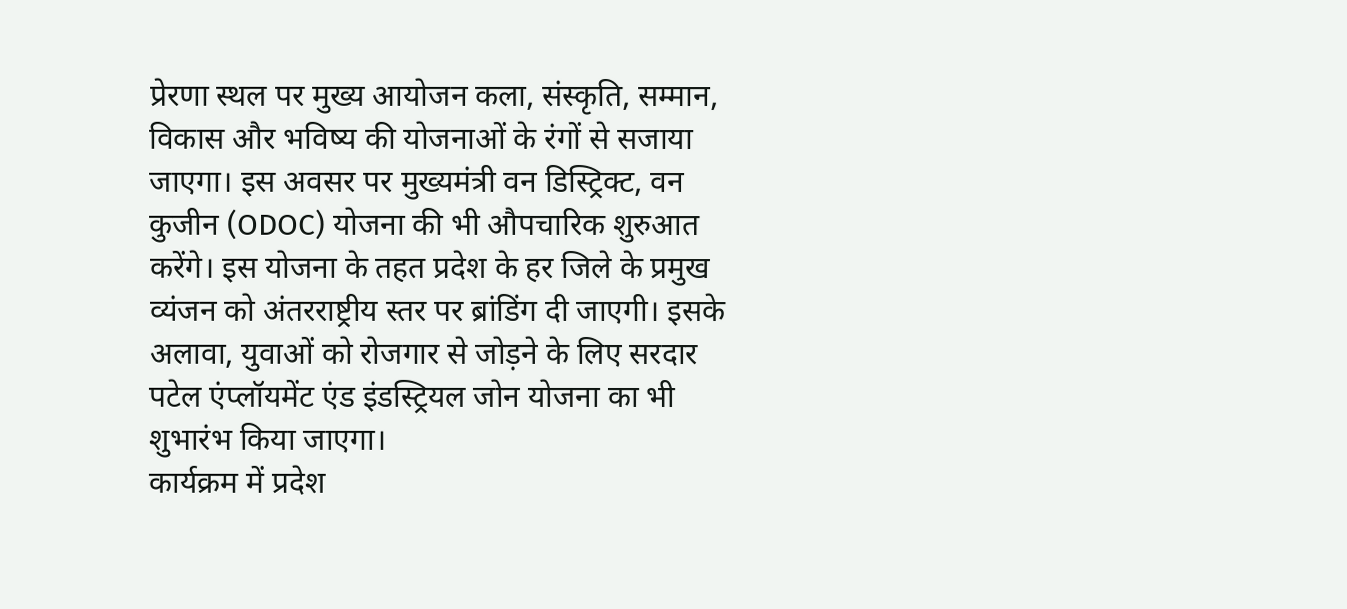प्रेरणा स्थल पर मुख्य आयोजन कला, संस्कृति, सम्मान, विकास और भविष्य की योजनाओं के रंगों से सजाया जाएगा। इस अवसर पर मुख्यमंत्री वन डिस्ट्रिक्ट, वन कुजीन (ODOC) योजना की भी औपचारिक शुरुआत करेंगे। इस योजना के तहत प्रदेश के हर जिले के प्रमुख व्यंजन को अंतरराष्ट्रीय स्तर पर ब्रांडिंग दी जाएगी। इसके अलावा, युवाओं को रोजगार से जोड़ने के लिए सरदार पटेल एंप्लॉयमेंट एंड इंडस्ट्रियल जोन योजना का भी शुभारंभ किया जाएगा।
कार्यक्रम में प्रदेश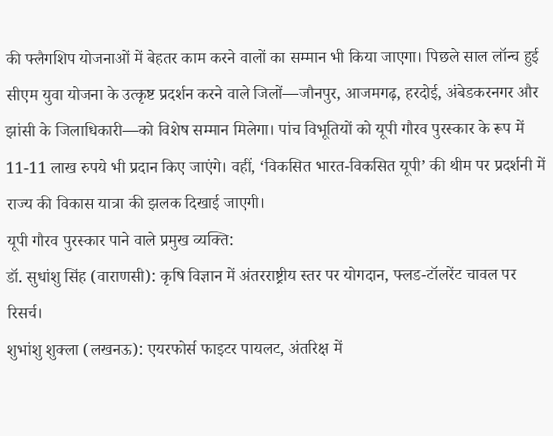की फ्लैगशिप योजनाओं में बेहतर काम करने वालों का सम्मान भी किया जाएगा। पिछले साल लॉन्च हुई सीएम युवा योजना के उत्कृष्ट प्रदर्शन करने वाले जिलों—जौनपुर, आजमगढ़, हरदोई, अंबेडकरनगर और झांसी के जिलाधिकारी—को विशेष सम्मान मिलेगा। पांच विभूतियों को यूपी गौरव पुरस्कार के रूप में 11-11 लाख रुपये भी प्रदान किए जाएंगे। वहीं, ‘विकसित भारत-विकसित यूपी’ की थीम पर प्रदर्शनी में राज्य की विकास यात्रा की झलक दिखाई जाएगी।
यूपी गौरव पुरस्कार पाने वाले प्रमुख व्यक्ति:
डॉ. सुधांशु सिंह (वाराणसी): कृषि विज्ञान में अंतरराष्ट्रीय स्तर पर योगदान, फ्लड-टॉलरेंट चावल पर रिसर्च।
शुभांशु शुक्ला (लखनऊ): एयरफोर्स फाइटर पायलट, अंतरिक्ष में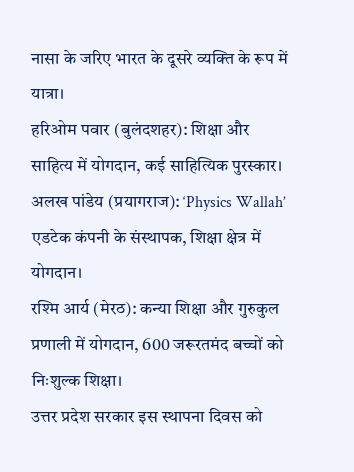नासा के जरिए भारत के दूसरे व्यक्ति के रूप में यात्रा।
हरिओम पवार (बुलंदशहर): शिक्षा और साहित्य में योगदान, कई साहित्यिक पुरस्कार।
अलख पांडेय (प्रयागराज): ‘Physics Wallah’ एडटेक कंपनी के संस्थापक, शिक्षा क्षेत्र में योगदान।
रश्मि आर्य (मेरठ): कन्या शिक्षा और गुरुकुल प्रणाली में योगदान, 600 जरूरतमंद बच्चों को निःशुल्क शिक्षा।
उत्तर प्रदेश सरकार इस स्थापना दिवस को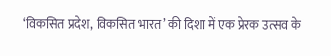‘विकसित प्रदेश, विकसित भारत’ की दिशा में एक प्रेरक उत्सव के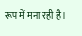रूप में मना रही है।